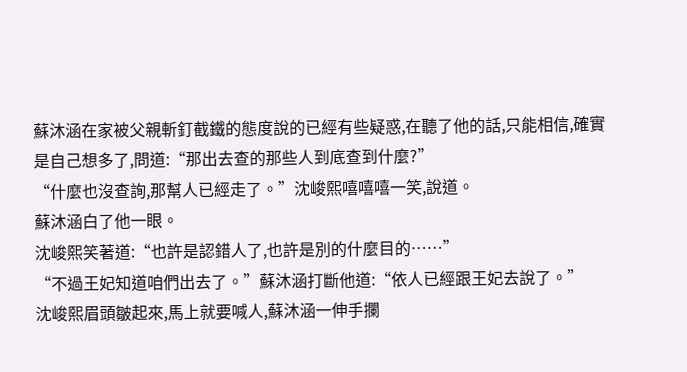蘇沐涵在家被父親斬釘截鐵的態度說的已經有些疑惑,在聽了他的話,只能相信,確實是自己想多了,問道:“那出去查的那些人到底查到什麼?”
“什麼也沒查詢,那幫人已經走了。”沈峻熙嘻嘻嘻一笑,說道。
蘇沐涵白了他一眼。
沈峻熙笑著道:“也許是認錯人了,也許是別的什麼目的……”
“不過王妃知道咱們出去了。”蘇沐涵打斷他道:“依人已經跟王妃去說了。”
沈峻熙眉頭皺起來,馬上就要喊人,蘇沐涵一伸手攔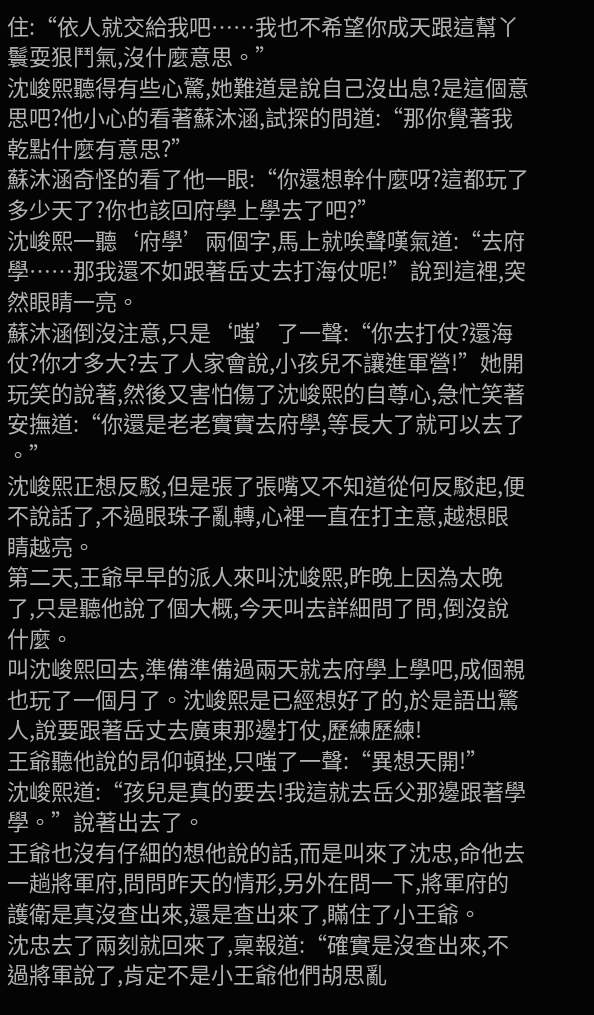住:“依人就交給我吧……我也不希望你成天跟這幫丫鬟耍狠鬥氣,沒什麼意思。”
沈峻熙聽得有些心驚,她難道是說自己沒出息?是這個意思吧?他小心的看著蘇沐涵,試探的問道:“那你覺著我乾點什麼有意思?”
蘇沐涵奇怪的看了他一眼:“你還想幹什麼呀?這都玩了多少天了?你也該回府學上學去了吧?”
沈峻熙一聽‘府學’兩個字,馬上就唉聲嘆氣道:“去府學……那我還不如跟著岳丈去打海仗呢!”說到這裡,突然眼睛一亮。
蘇沐涵倒沒注意,只是‘嗤’了一聲:“你去打仗?還海仗?你才多大?去了人家會說,小孩兒不讓進軍營!”她開玩笑的說著,然後又害怕傷了沈峻熙的自尊心,急忙笑著安撫道:“你還是老老實實去府學,等長大了就可以去了
。”
沈峻熙正想反駁,但是張了張嘴又不知道從何反駁起,便不說話了,不過眼珠子亂轉,心裡一直在打主意,越想眼睛越亮。
第二天,王爺早早的派人來叫沈峻熙,昨晚上因為太晚了,只是聽他說了個大概,今天叫去詳細問了問,倒沒說什麼。
叫沈峻熙回去,準備準備過兩天就去府學上學吧,成個親也玩了一個月了。沈峻熙是已經想好了的,於是語出驚人,說要跟著岳丈去廣東那邊打仗,歷練歷練!
王爺聽他說的昂仰頓挫,只嗤了一聲:“異想天開!”
沈峻熙道:“孩兒是真的要去!我這就去岳父那邊跟著學學。”說著出去了。
王爺也沒有仔細的想他說的話,而是叫來了沈忠,命他去一趟將軍府,問問昨天的情形,另外在問一下,將軍府的護衛是真沒查出來,還是查出來了,瞞住了小王爺。
沈忠去了兩刻就回來了,稟報道:“確實是沒查出來,不過將軍說了,肯定不是小王爺他們胡思亂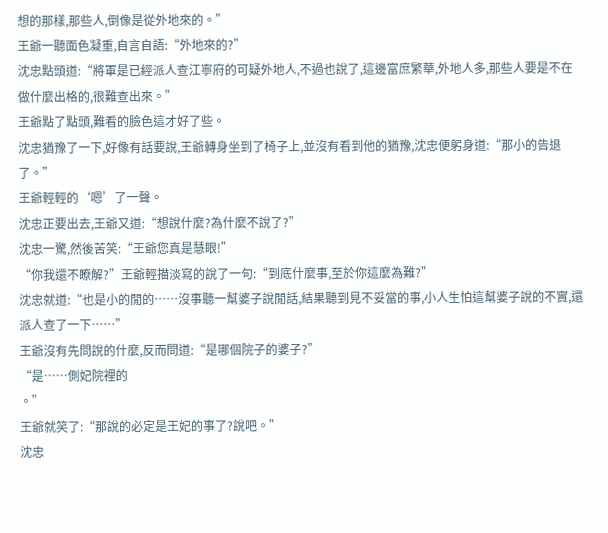想的那樣,那些人,倒像是從外地來的。”
王爺一聽面色凝重,自言自語:“外地來的?”
沈忠點頭道:“將軍是已經派人查江寧府的可疑外地人,不過也說了,這邊富庶繁華,外地人多,那些人要是不在做什麼出格的,很難查出來。”
王爺點了點頭,難看的臉色這才好了些。
沈忠猶豫了一下,好像有話要說,王爺轉身坐到了椅子上,並沒有看到他的猶豫,沈忠便躬身道:“那小的告退了。”
王爺輕輕的‘嗯’了一聲。
沈忠正要出去,王爺又道:“想說什麼?為什麼不說了?”
沈忠一驚,然後苦笑:“王爺您真是慧眼!”
“你我還不瞭解?”王爺輕描淡寫的說了一句:“到底什麼事,至於你這麼為難?”
沈忠就道:“也是小的閒的……沒事聽一幫婆子說閒話,結果聽到見不妥當的事,小人生怕這幫婆子說的不實,還派人查了一下……”
王爺沒有先問說的什麼,反而問道:“是哪個院子的婆子?”
“是……側妃院裡的
。”
王爺就笑了:“那說的必定是王妃的事了?說吧。”
沈忠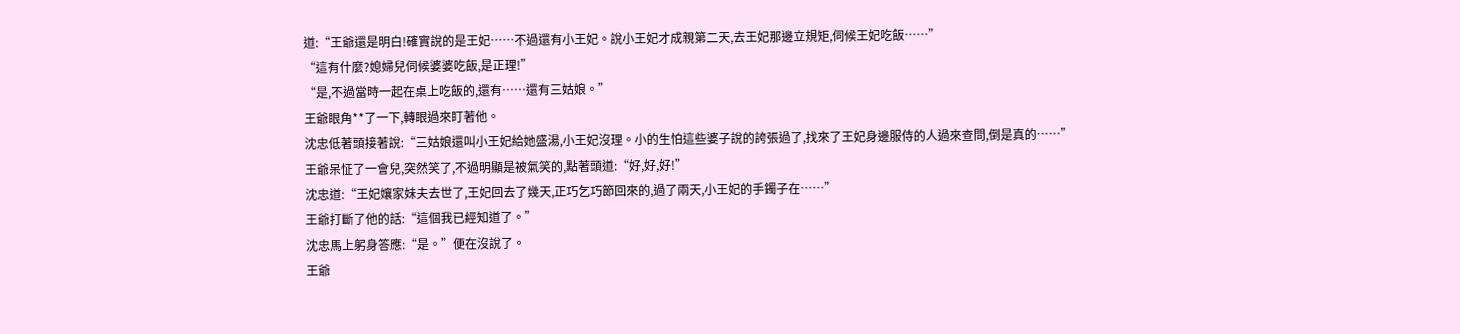道:“王爺還是明白!確實說的是王妃……不過還有小王妃。說小王妃才成親第二天,去王妃那邊立規矩,伺候王妃吃飯……”
“這有什麼?媳婦兒伺候婆婆吃飯,是正理!”
“是,不過當時一起在桌上吃飯的,還有……還有三姑娘。”
王爺眼角**了一下,轉眼過來盯著他。
沈忠低著頭接著說:“三姑娘還叫小王妃給她盛湯,小王妃沒理。小的生怕這些婆子說的誇張過了,找來了王妃身邊服侍的人過來查問,倒是真的……”
王爺呆怔了一會兒,突然笑了,不過明顯是被氣笑的,點著頭道:“好,好,好!”
沈忠道:“王妃孃家妹夫去世了,王妃回去了幾天,正巧乞巧節回來的,過了兩天,小王妃的手鐲子在……”
王爺打斷了他的話:“這個我已經知道了。”
沈忠馬上躬身答應:“是。”便在沒說了。
王爺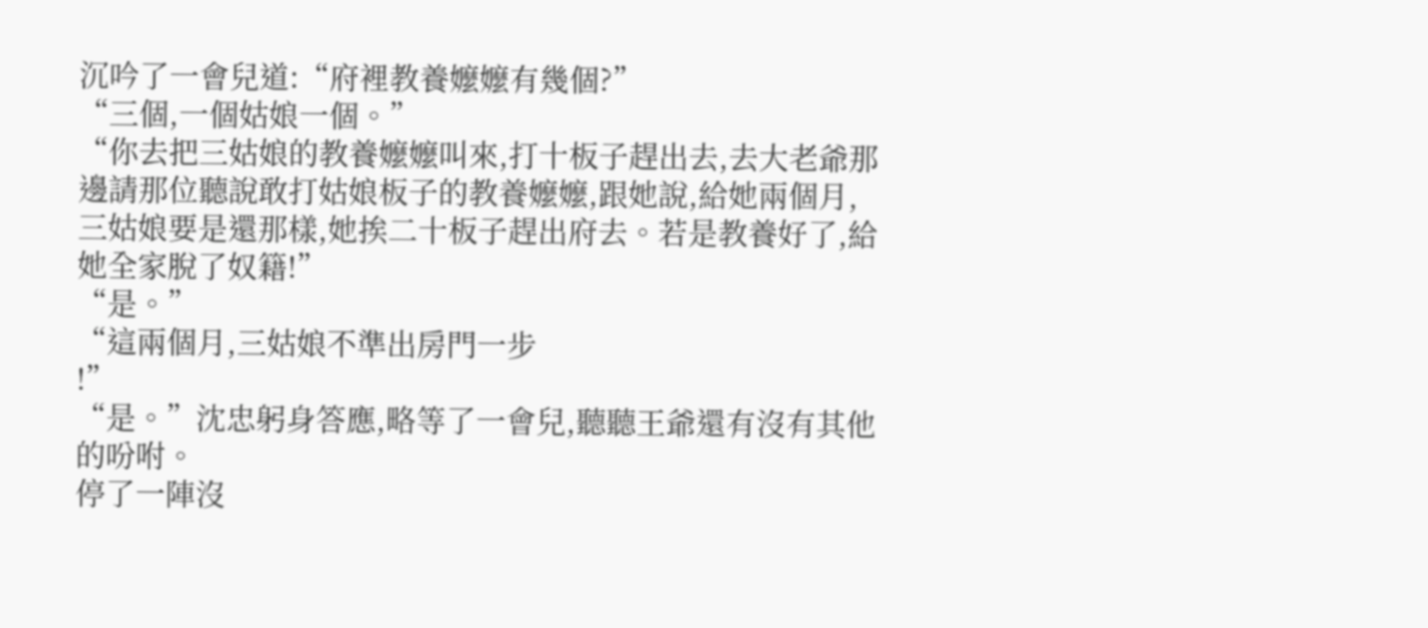沉吟了一會兒道:“府裡教養嬤嬤有幾個?”
“三個,一個姑娘一個。”
“你去把三姑娘的教養嬤嬤叫來,打十板子趕出去,去大老爺那邊請那位聽說敢打姑娘板子的教養嬤嬤,跟她說,給她兩個月,三姑娘要是還那樣,她挨二十板子趕出府去。若是教養好了,給她全家脫了奴籍!”
“是。”
“這兩個月,三姑娘不準出房門一步
!”
“是。”沈忠躬身答應,略等了一會兒,聽聽王爺還有沒有其他的吩咐。
停了一陣沒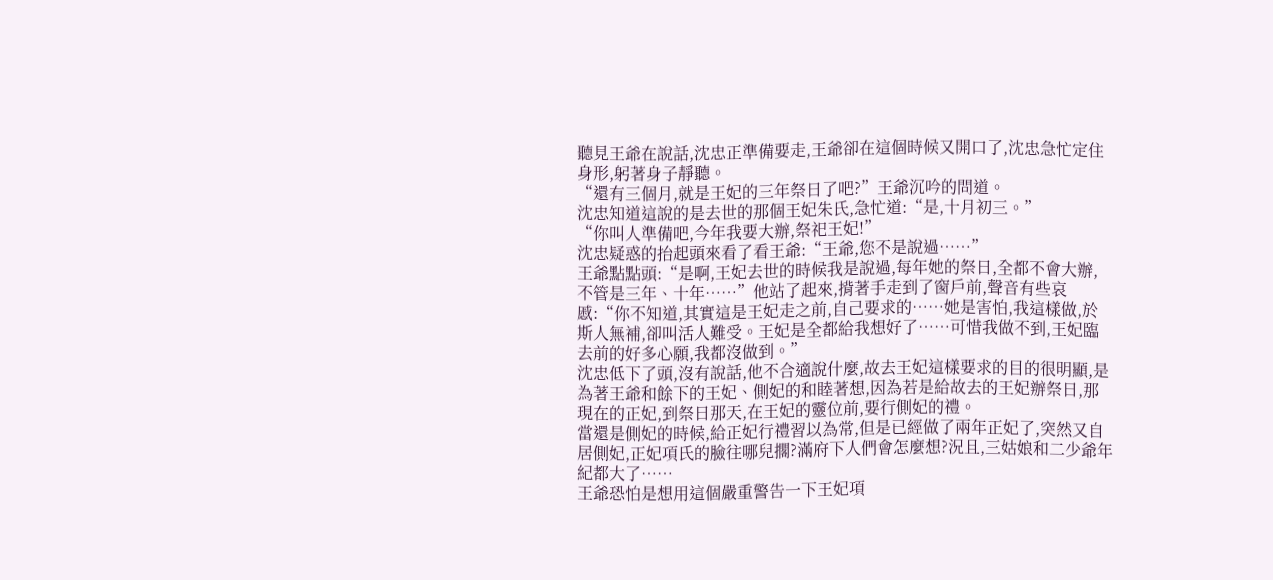聽見王爺在說話,沈忠正準備要走,王爺卻在這個時候又開口了,沈忠急忙定住身形,躬著身子靜聽。
“還有三個月,就是王妃的三年祭日了吧?”王爺沉吟的問道。
沈忠知道這說的是去世的那個王妃朱氏,急忙道:“是,十月初三。”
“你叫人準備吧,今年我要大辦,祭祀王妃!”
沈忠疑惑的抬起頭來看了看王爺:“王爺,您不是說過……”
王爺點點頭:“是啊,王妃去世的時候我是說過,每年她的祭日,全都不會大辦,不管是三年、十年……”他站了起來,揹著手走到了窗戶前,聲音有些哀慼:“你不知道,其實這是王妃走之前,自己要求的……她是害怕,我這樣做,於斯人無補,卻叫活人難受。王妃是全都給我想好了……可惜我做不到,王妃臨去前的好多心願,我都沒做到。”
沈忠低下了頭,沒有說話,他不合適說什麼,故去王妃這樣要求的目的很明顯,是為著王爺和餘下的王妃、側妃的和睦著想,因為若是給故去的王妃辦祭日,那現在的正妃,到祭日那天,在王妃的靈位前,要行側妃的禮。
當還是側妃的時候,給正妃行禮習以為常,但是已經做了兩年正妃了,突然又自居側妃,正妃項氏的臉往哪兒擱?滿府下人們會怎麼想?況且,三姑娘和二少爺年紀都大了……
王爺恐怕是想用這個嚴重警告一下王妃項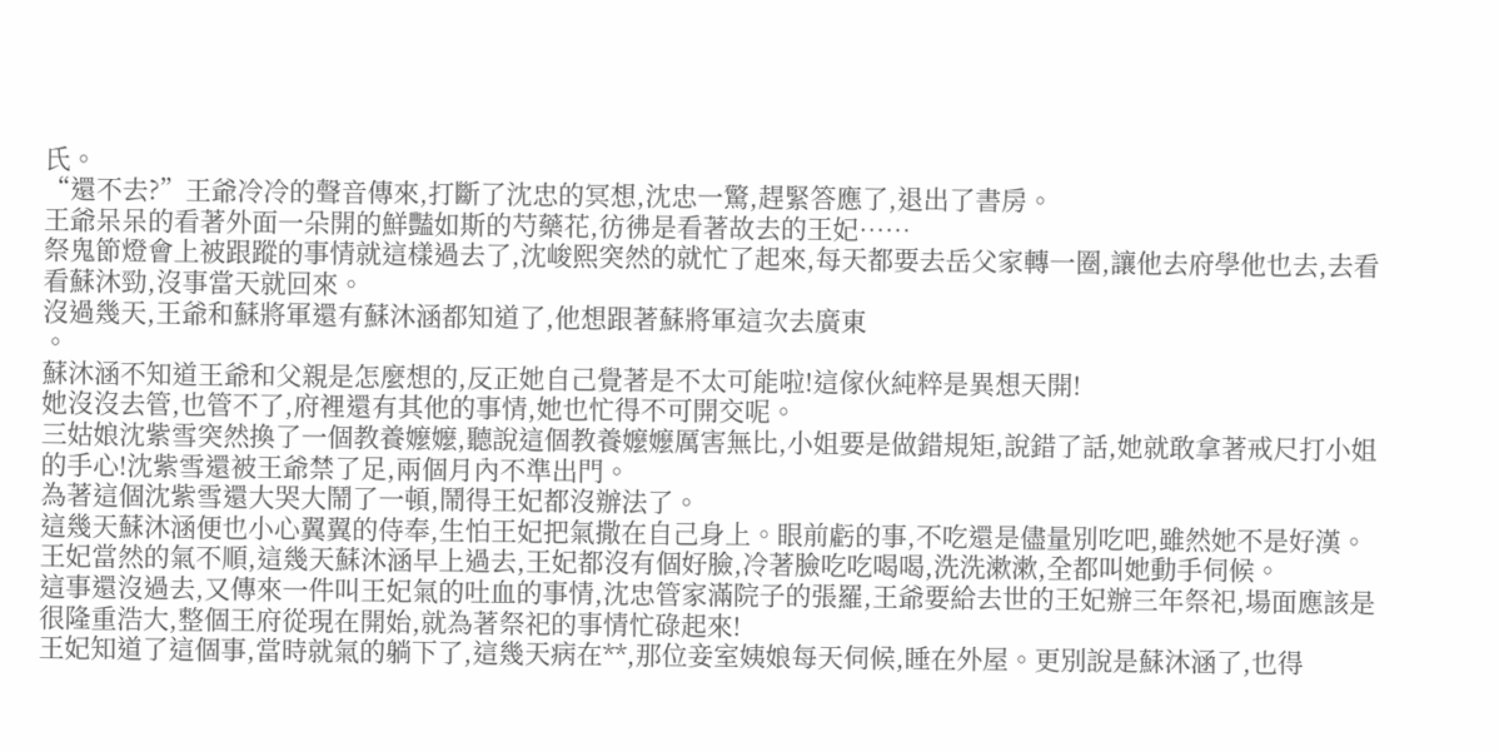氏。
“還不去?”王爺冷冷的聲音傳來,打斷了沈忠的冥想,沈忠一驚,趕緊答應了,退出了書房。
王爺呆呆的看著外面一朵開的鮮豔如斯的芍藥花,彷彿是看著故去的王妃……
祭鬼節燈會上被跟蹤的事情就這樣過去了,沈峻熙突然的就忙了起來,每天都要去岳父家轉一圈,讓他去府學他也去,去看看蘇沐勁,沒事當天就回來。
沒過幾天,王爺和蘇將軍還有蘇沐涵都知道了,他想跟著蘇將軍這次去廣東
。
蘇沐涵不知道王爺和父親是怎麼想的,反正她自己覺著是不太可能啦!這傢伙純粹是異想天開!
她沒沒去管,也管不了,府裡還有其他的事情,她也忙得不可開交呢。
三姑娘沈紫雪突然換了一個教養嬤嬤,聽說這個教養嬤嬤厲害無比,小姐要是做錯規矩,說錯了話,她就敢拿著戒尺打小姐的手心!沈紫雪還被王爺禁了足,兩個月內不準出門。
為著這個沈紫雪還大哭大鬧了一頓,鬧得王妃都沒辦法了。
這幾天蘇沐涵便也小心翼翼的侍奉,生怕王妃把氣撒在自己身上。眼前虧的事,不吃還是儘量別吃吧,雖然她不是好漢。
王妃當然的氣不順,這幾天蘇沐涵早上過去,王妃都沒有個好臉,冷著臉吃吃喝喝,洗洗漱漱,全都叫她動手伺候。
這事還沒過去,又傳來一件叫王妃氣的吐血的事情,沈忠管家滿院子的張羅,王爺要給去世的王妃辦三年祭祀,場面應該是很隆重浩大,整個王府從現在開始,就為著祭祀的事情忙碌起來!
王妃知道了這個事,當時就氣的躺下了,這幾天病在**,那位妾室姨娘每天伺候,睡在外屋。更別說是蘇沐涵了,也得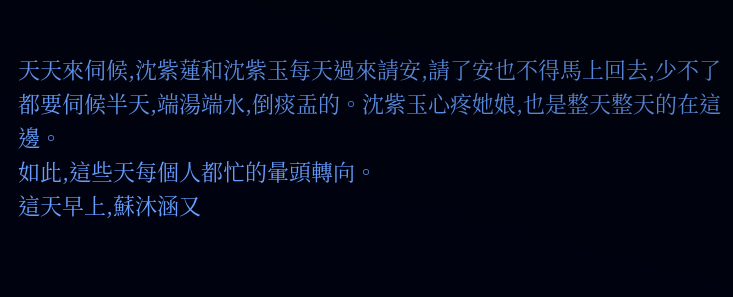天天來伺候,沈紫蓮和沈紫玉每天過來請安,請了安也不得馬上回去,少不了都要伺候半天,端湯端水,倒痰盂的。沈紫玉心疼她娘,也是整天整天的在這邊。
如此,這些天每個人都忙的暈頭轉向。
這天早上,蘇沐涵又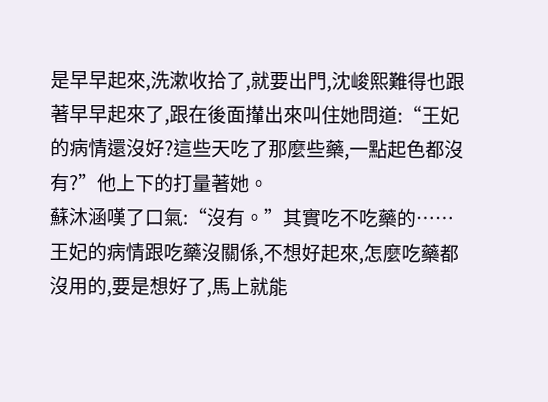是早早起來,洗漱收拾了,就要出門,沈峻熙難得也跟著早早起來了,跟在後面攆出來叫住她問道:“王妃的病情還沒好?這些天吃了那麼些藥,一點起色都沒有?”他上下的打量著她。
蘇沐涵嘆了口氣:“沒有。”其實吃不吃藥的……王妃的病情跟吃藥沒關係,不想好起來,怎麼吃藥都沒用的,要是想好了,馬上就能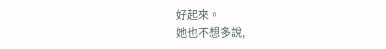好起來。
她也不想多說,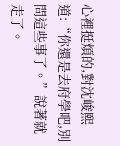心裡挺煩的,對沈峻熙道:“你還是去府學吧,別問這些事了。”說著就走了。